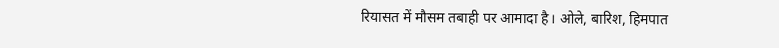रियासत में मौसम तबाही पर आमादा है। ओले, बारिश, हिमपात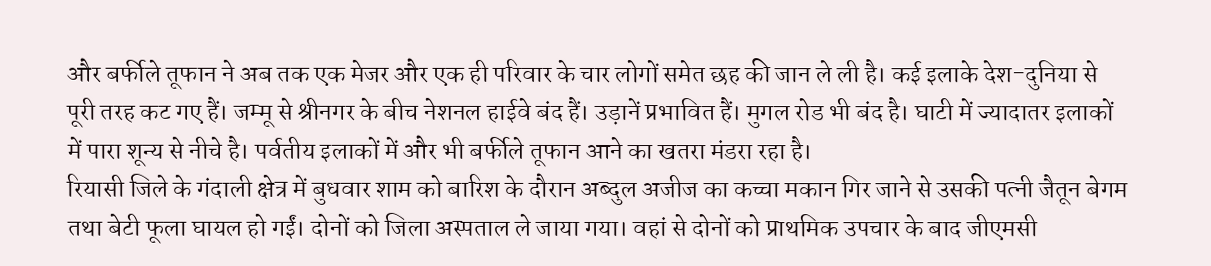और बर्फीले तूफान ने अब तक एक मेजर और एक ही परिवार के चार लोगों समेत छह की जान ले ली है। कई इलाके देश-दुनिया से पूरी तरह कट गए हैं। जम्मू से श्रीनगर के बीच नेशनल हाईवे बंद हैं। उड़ानें प्रभावित हैं। मुगल रोड भी बंद है। घाटी में ज्यादातर इलाकों में पारा शून्य से नीचे है। पर्वतीय इलाकों में और भी बर्फीले तूफान आने का खतरा मंडरा रहा है।
रियासी जिले के गंदाली क्षेत्र में बुधवार शाम को बारिश के दौरान अब्दुल अजीज का कच्चा मकान गिर जाने से उसकी पत्नी जैतून बेगम तथा बेटी फूला घायल हो गईं। दोनों को जिला अस्पताल ले जाया गया। वहां से दोनों को प्राथमिक उपचार के बाद जीएमसी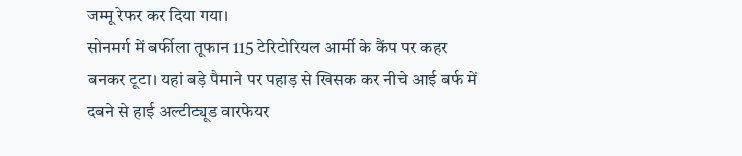जम्मू रेफर कर दिया गया।
सोनमर्ग में बर्फीला तूफान 115 टेरिटोरियल आर्मी के कैंप पर कहर बनकर टूटा। यहां बड़े पैमाने पर पहाड़ से खिसक कर नीचे आई बर्फ में दबने से हाई अल्टीट्यूड वारफेयर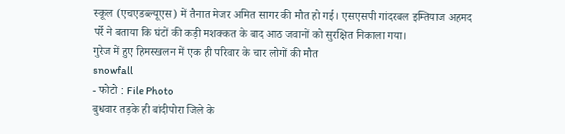स्कूल (एचएडब्ल्यूएस) में तैनात मेजर अमित सागर की मौत हो गई। एसएसपी गांदरबल इम्तियाज अहमद पर्रे ने बताया कि घंटों की कड़ी मशक्कत के बाद आठ जवानों को सुरक्षित निकाला गया।
गुरेज में हुए हिमस्खलन में एक ही परिवार के चार लोगों की मौत
snowfall
- फोटो : File Photo
बुधवार तड़के ही बांदीपोरा जिले के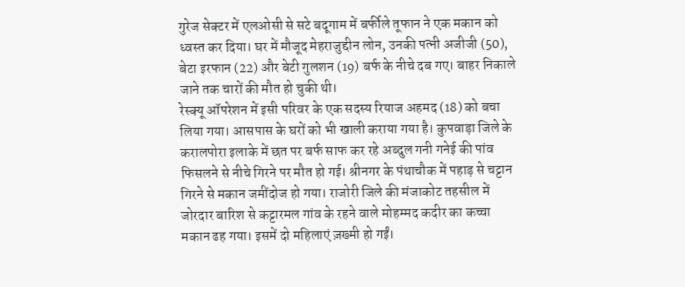गुरेज सेक्टर में एलओसी से सटे बदूगाम में बर्फीले तूफान ने एक मकान को ध्वस्त कर दिया। घर में मौजूद मेहराजुद्दीन लोन, उनकी पत्नी अजीजी (50), बेटा इरफान (22) और बेटी गुलशन (19) बर्फ के नीचे दब गए। बाहर निकाले जाने तक चारों की मौत हो चुकी थी।
रेस्क्यू ऑपरेशन में इसी परिवर के एक सदस्य रियाज अहमद (18) को बचा लिया गया। आसपास के घरों को भी खाली कराया गया है। कुपवाड़ा जिले के करालपोरा इलाके में छत पर बर्फ साफ कर रहे अब्दुल गनी गनेई की पांव फिसलने से नीचे गिरने पर मौत हो गई। श्रीनगर के पंथाचौक में पहाड़ से चट्टान गिरने से मकान जमींदोज हो गया। राजोरी जिले की मंजाकोट तहसील में जोरदार बारिश से कट्टारमल गांव के रहने वाले मोहम्मद कदीर का कच्चा मकान ढह गया। इसमें दो महिलाएं ज़ख्मी हो गईं।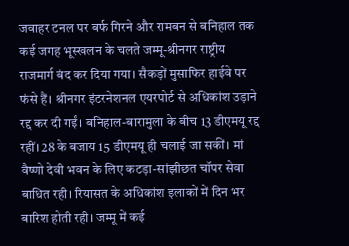जवाहर टनल पर बर्फ गिरने और रामबन से बनिहाल तक कई जगह भूस्खलन के चलते जम्मू-श्रीनगर राष्ट्रीय राजमार्ग बंद कर दिया गया। सैकड़ों मुसाफिर हाईवे पर फंसे हैं। श्रीनगर इंटरनेशनल एयरपोर्ट से अधिकांश उड़ाने रद्द कर दी गईं। बनिहाल-बारामुला के बीच 13 डीएमयू रद्द रहीं। 28 के बजाय 15 डीएमयू ही चलाई जा सकीं। मां वैष्णो देवी भवन के लिए कटड़ा-सांझीछत चॉपर सेवा बाधित रही। रियासत के अधिकांश इलाकों में दिन भर बारिश होती रही। जम्मू में कई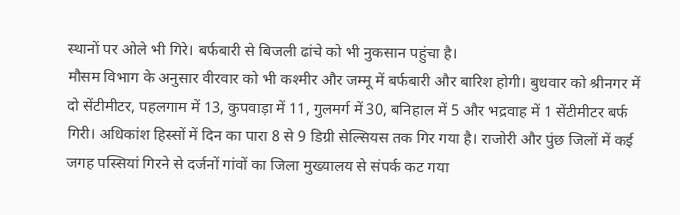स्थानों पर ओले भी गिरे। बर्फबारी से बिजली ढांचे को भी नुकसान पहुंचा है।
मौसम विभाग के अनुसार वीरवार को भी कश्मीर और जम्मू में बर्फबारी और बारिश होगी। बुधवार को श्रीनगर में दो सेंटीमीटर, पहलगाम में 13, कुपवाड़ा में 11, गुलमर्ग में 30, बनिहाल में 5 और भद्रवाह में 1 सेंटीमीटर बर्फ गिरी। अधिकांश हिस्सों में दिन का पारा 8 से 9 डिग्री सेल्सियस तक गिर गया है। राजोरी और पुंछ जिलों में कई जगह पस्सियां गिरने से दर्जनों गांवों का जिला मुख्यालय से संपर्क कट गया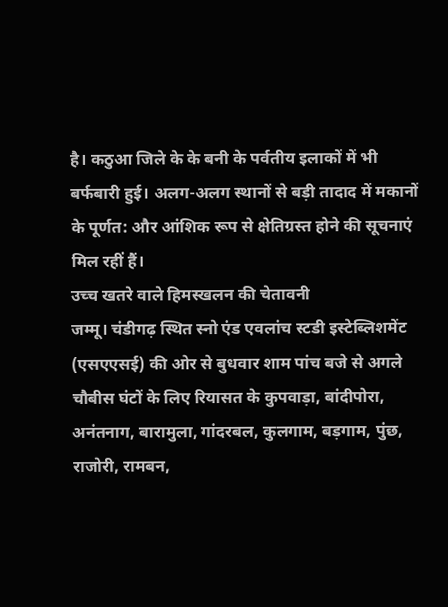है। कठुआ जिले के के बनी के पर्वतीय इलाकों में भी बर्फबारी हुई। अलग-अलग स्थानों से बड़ी तादाद में मकानों के पूर्णत: और आंशिक रूप से क्षेतिग्रस्त होने की सूचनाएं मिल रहीं हैं।
उच्च खतरे वाले हिमस्खलन की चेतावनी
जम्मू। चंडीगढ़ स्थित स्नो एंड एवलांच स्टडी इस्टेब्लिशमेंट (एसएएसई) की ओर से बुधवार शाम पांच बजे से अगले चौबीस घंटों के लिए रियासत के कुपवाड़ा, बांदीपोरा, अनंतनाग, बारामुला, गांदरबल, कुलगाम, बड़गाम, पुंछ, राजोरी, रामबन,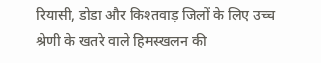रियासी, डोडा और किश्तवाड़ जिलों के लिए उच्च श्रेणी के खतरे वाले हिमस्खलन की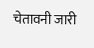चेतावनी जारी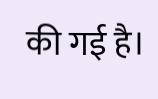की गई है।